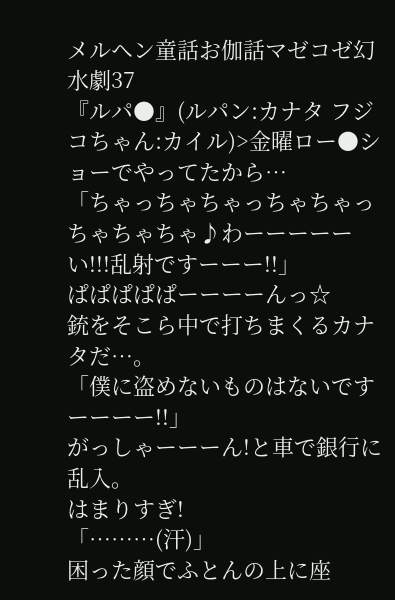メルヘン童話お伽話マゼコゼ幻水劇37
『ルパ●』(ルパン:カナタ フジコちゃん:カイル)>金曜ロー●ショーでやってたから…
「ちゃっちゃちゃっちゃちゃっちゃちゃちゃ♪わーーーーーい!!!乱射ですーーー!!」
ぱぱぱぱぱーーーーんっ☆
銃をそこら中で打ちまくるカナタだ…。
「僕に盗めないものはないですーーーー!!」
がっしゃーーーん!と車で銀行に乱入。
はまりすぎ!
「………(汗)」
困った顔でふとんの上に座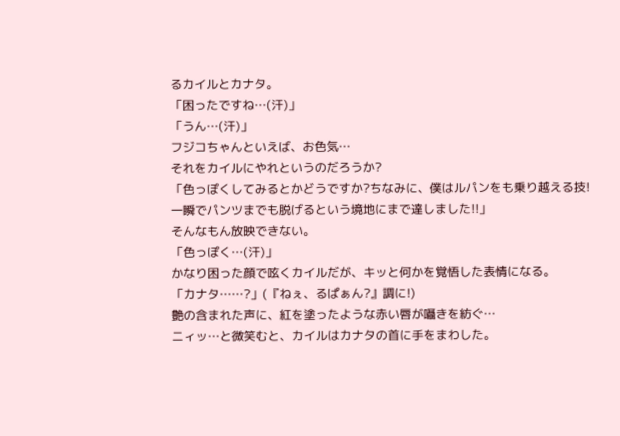るカイルとカナタ。
「困ったですね…(汗)」
「うん…(汗)」
フジコちゃんといえば、お色気…
それをカイルにやれというのだろうか?
「色っぽくしてみるとかどうですか?ちなみに、僕はルパンをも乗り越える技!一瞬でパンツまでも脱げるという境地にまで達しました!!」
そんなもん放映できない。
「色っぽく…(汗)」
かなり困った顔で呟くカイルだが、キッと何かを覚悟した表情になる。
「カナタ……?」(『ねぇ、るぱぁん?』調に!)
艶の含まれた声に、紅を塗ったような赤い唇が囁きを紡ぐ…
ニィッ…と微笑むと、カイルはカナタの首に手をまわした。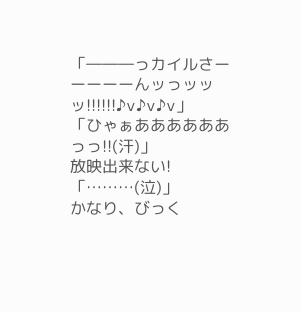「―――っカイルさーーーーーんッっッッッ!!!!!!♪v♪v♪v」
「ひゃぁああああああっっ!!(汗)」
放映出来ない!
「………(泣)」
かなり、びっく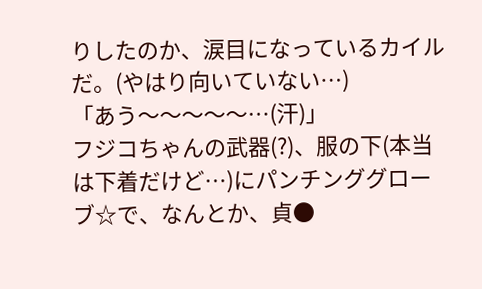りしたのか、涙目になっているカイルだ。(やはり向いていない…)
「あう〜〜〜〜〜…(汗)」
フジコちゃんの武器(?)、服の下(本当は下着だけど…)にパンチンググローブ☆で、なんとか、貞●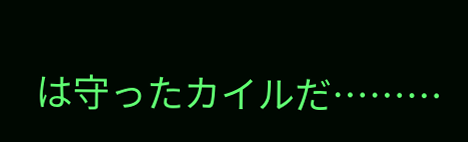は守ったカイルだ………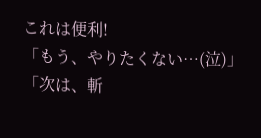これは便利!
「もう、やりたくない…(泣)」
「次は、斬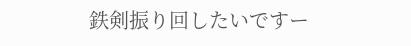鉄剣振り回したいですー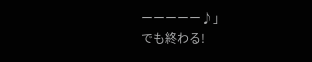ーーーーー♪」
でも終わる!